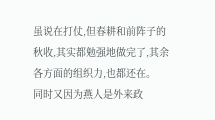虽说在打仗,但春耕和前阵子的秋收,其实都勉强地做完了,其余各方面的组织力,也都还在。
同时又因为燕人是外来政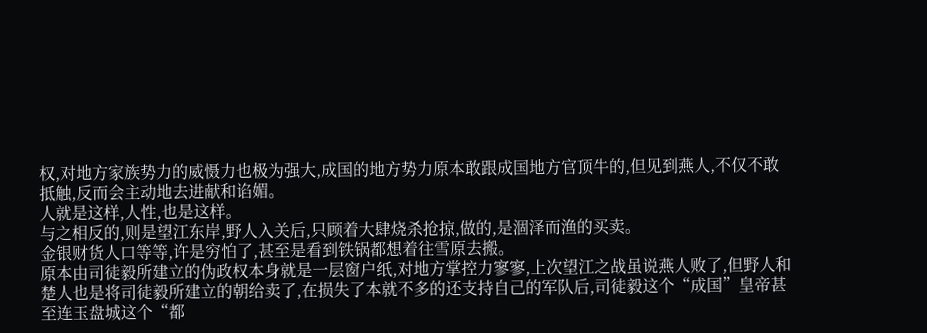权,对地方家族势力的威慑力也极为强大,成国的地方势力原本敢跟成国地方官顶牛的,但见到燕人,不仅不敢抵触,反而会主动地去进献和谄媚。
人就是这样,人性,也是这样。
与之相反的,则是望江东岸,野人入关后,只顾着大肆烧杀抢掠,做的,是涸泽而渔的买卖。
金银财货人口等等,许是穷怕了,甚至是看到铁锅都想着往雪原去搬。
原本由司徒毅所建立的伪政权本身就是一层窗户纸,对地方掌控力寥寥,上次望江之战虽说燕人败了,但野人和楚人也是将司徒毅所建立的朝给卖了,在损失了本就不多的还支持自己的军队后,司徒毅这个“成国”皇帝甚至连玉盘城这个“都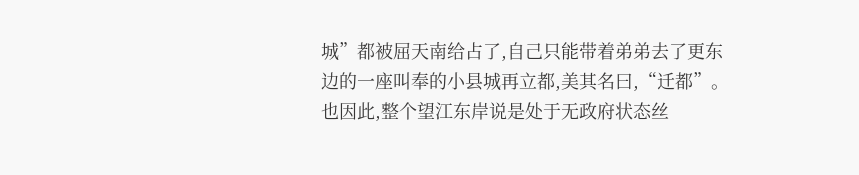城”都被屈天南给占了,自己只能带着弟弟去了更东边的一座叫奉的小县城再立都,美其名曰,“迁都”。
也因此,整个望江东岸说是处于无政府状态丝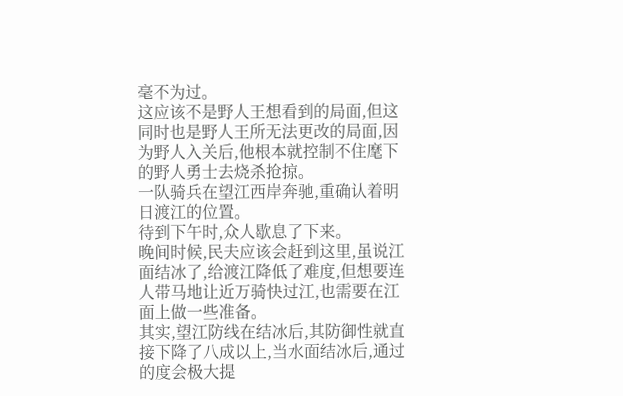毫不为过。
这应该不是野人王想看到的局面,但这同时也是野人王所无法更改的局面,因为野人入关后,他根本就控制不住麾下的野人勇士去烧杀抢掠。
一队骑兵在望江西岸奔驰,重确认着明日渡江的位置。
待到下午时,众人歇息了下来。
晚间时候,民夫应该会赶到这里,虽说江面结冰了,给渡江降低了难度,但想要连人带马地让近万骑快过江,也需要在江面上做一些准备。
其实,望江防线在结冰后,其防御性就直接下降了八成以上,当水面结冰后,通过的度会极大提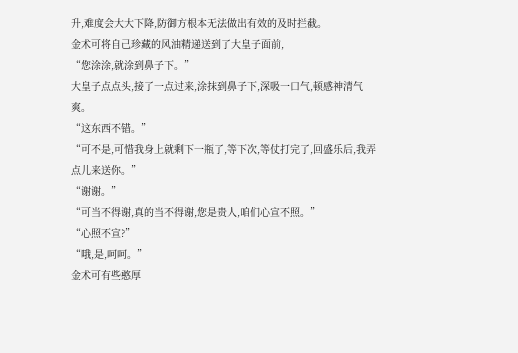升,难度会大大下降,防御方根本无法做出有效的及时拦截。
金术可将自己珍藏的风油精递送到了大皇子面前,
“您涂涂,就涂到鼻子下。”
大皇子点点头,接了一点过来,涂抹到鼻子下,深吸一口气,顿感神清气爽。
“这东西不错。”
“可不是,可惜我身上就剩下一瓶了,等下次,等仗打完了,回盛乐后,我弄点儿来送你。”
“谢谢。”
“可当不得谢,真的当不得谢,您是贵人,咱们心宣不照。”
“心照不宣?”
“哦,是,呵呵。”
金术可有些憨厚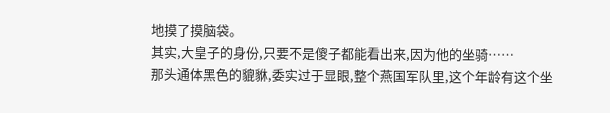地摸了摸脑袋。
其实,大皇子的身份,只要不是傻子都能看出来,因为他的坐骑……
那头通体黑色的貔貅,委实过于显眼,整个燕国军队里,这个年龄有这个坐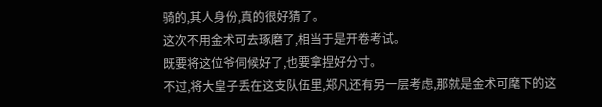骑的,其人身份,真的很好猜了。
这次不用金术可去琢磨了,相当于是开卷考试。
既要将这位爷伺候好了,也要拿捏好分寸。
不过,将大皇子丢在这支队伍里,郑凡还有另一层考虑,那就是金术可麾下的这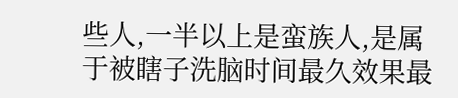些人,一半以上是蛮族人,是属于被瞎子洗脑时间最久效果最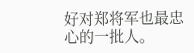好对郑将军也最忠心的一批人。